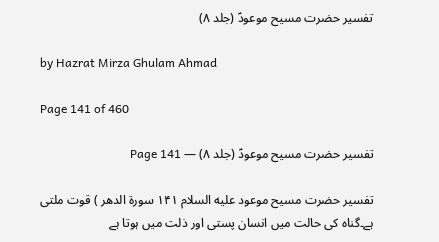تفسیر حضرت مسیح موعودؑ (جلد ۸)

by Hazrat Mirza Ghulam Ahmad

Page 141 of 460

تفسیر حضرت مسیح موعودؑ (جلد ۸) — Page 141

تفسیر حضرت مسیح موعود علیه السلام ۱۴۱ سورة الدهر ) قوت ملتی ہے۔گناہ کی حالت میں انسان پستی اور ذلت میں ہوتا ہے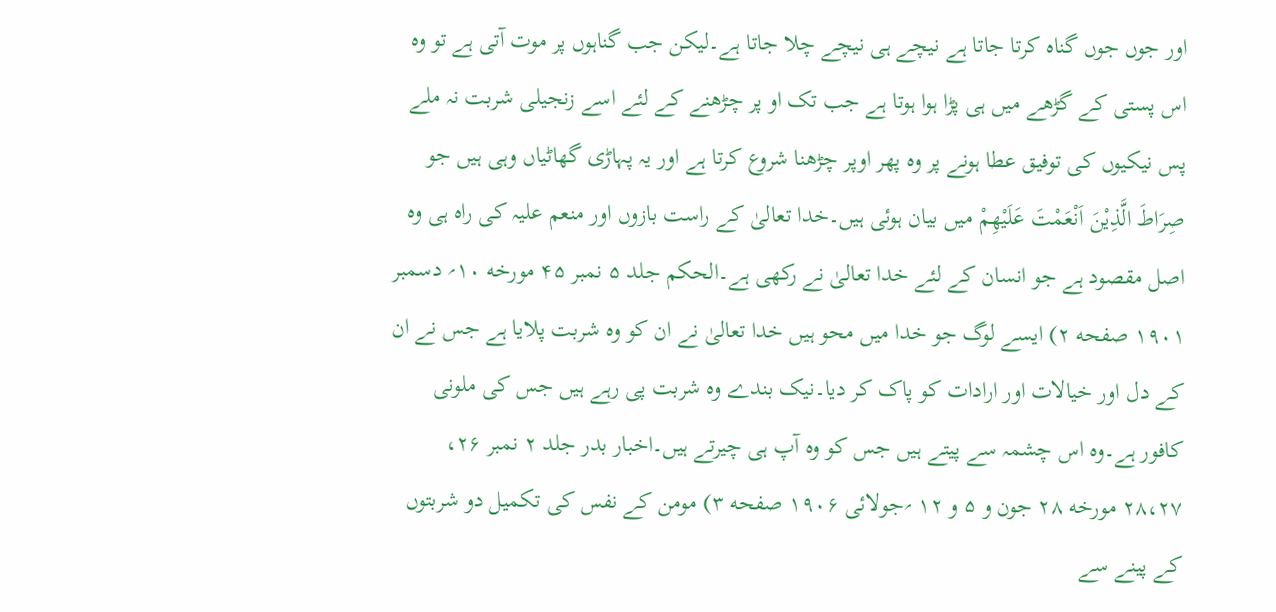اور جوں جوں گناہ کرتا جاتا ہے نیچے ہی نیچے چلا جاتا ہے۔لیکن جب گناہوں پر موت آتی ہے تو وہ اس پستی کے گڑھے میں ہی پڑا ہوا ہوتا ہے جب تک او پر چڑھنے کے لئے اسے زنجیلی شربت نہ ملے پس نیکیوں کی توفیق عطا ہونے پر وہ پھر اوپر چڑھنا شروع کرتا ہے اور یہ پہاڑی گھاٹیاں وہی ہیں جو صِرَاطَ الَّذِيْنَ اَنْعَمْتَ عَلَيْهِمْ میں بیان ہوئی ہیں۔خدا تعالیٰ کے راست بازوں اور منعم علیہ کی راہ ہی وہ اصل مقصود ہے جو انسان کے لئے خدا تعالیٰ نے رکھی ہے۔الحکم جلد ۵ نمبر ۴۵ مورخه ۱۰؍ دسمبر ۱۹۰۱ صفحه ۲) ایسے لوگ جو خدا میں محو ہیں خدا تعالیٰ نے ان کو وہ شربت پلایا ہے جس نے ان کے دل اور خیالات اور ارادات کو پاک کر دیا۔نیک بندے وہ شربت پی رہے ہیں جس کی ملونی کافور ہے۔وہ اس چشمہ سے پیتے ہیں جس کو وہ آپ ہی چیرتے ہیں۔اخبار بدر جلد ۲ نمبر ۲۶، ۲۸،۲۷ مورخه ۲۸ جون و ۵ و ۱۲ ؍جولائی ۱۹۰۶ صفحه ۳) مومن کے نفس کی تکمیل دو شربتوں کے پینے سے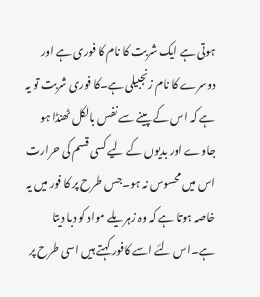ہوتی ہے ایک شربت کا نام کا فوری ہے اور دوسرے کا نام زنجبیلی ہے۔کا فوری شربت تو یہ ہے کہ اس کے پینے سے نفس بالکل ٹھنڈا ہو جاوے اور بدیوں کے لیے کسی قسم کی حرارت اس میں محسوس نہ ہو۔جس طرح پر کا فور میں یہ خاصہ ہوتا ہے کہ وہ زہریلے مواد کو دبا دیتا ہے۔اس لئے اسے کافور کہتے ہیں اسی طرح پر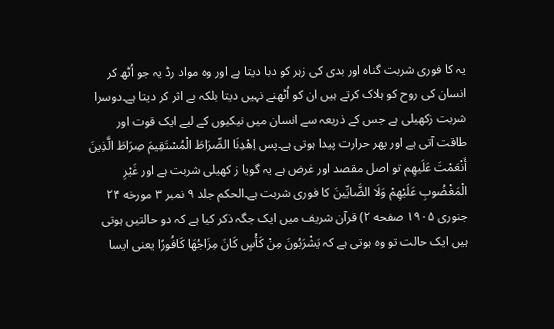یہ کا فوری شربت گناہ اور بدی کی زہر کو دبا دیتا ہے اور وہ مواد رڈ یہ جو اُٹھ کر انسان کی روح کو ہلاک کرتے ہیں ان کو اُٹھنے نہیں دیتا بلکہ بے اثر کر دیتا ہے۔دوسرا شربت زکھیلی ہے جس کے ذریعہ سے انسان میں نیکیوں کے لیے ایک قوت اور طاقت آتی ہے اور پھر حرارت پیدا ہوتی ہے۔پس اِهْدِنَا الصِّرَاطَ الْمُسْتَقِيمَ صِرَاطَ الَّذِينَ أَنْعَمْتَ عَلَيهِم تو اصل مقصد اور غرض ہے یہ گویا ز کھیلی شربت ہے اور غَيْرِ الْمَغْضُوبِ عَلَيْهِمْ وَلَا الضَّايِّينَ کا فوری شربت ہے۔الحکم جلد ۹ نمبر ۳ مورخه ۲۴ جنوری ۱۹۰۵ صفحه ۲) قرآن شریف میں ایک جگہ ذکر کیا ہے کہ دو حالتیں ہوتی ہیں ایک حالت تو وہ ہوتی ہے کہ يَشْرَبُونَ مِنْ كَأْسٍ كَانَ مِزَاجُهَا كَافُورًا یعنی ایسا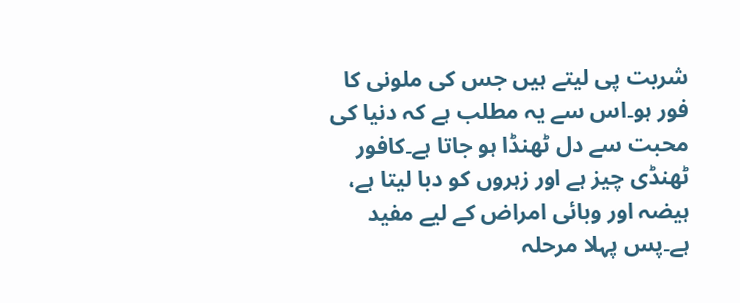شربت پی لیتے ہیں جس کی ملونی کا فور ہو۔اس سے یہ مطلب ہے کہ دنیا کی محبت سے دل ٹھنڈا ہو جاتا ہے۔کافور ٹھنڈی چیز ہے اور زہروں کو دبا لیتا ہے، ہیضہ اور وبائی امراض کے لیے مفید ہے۔پس پہلا مرحلہ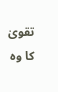تقویٰ کا وہ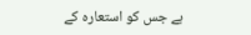ہے جس کو استعارہ کے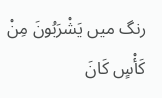رنگ میں يَشْرَبُونَ مِنْ كَأْسٍ كَانَ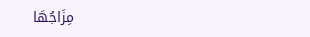مِزَاجُهَا